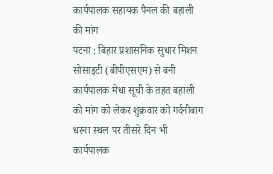कार्यपालक सहायक पैनल की बहाली की मांग
पटना : बिहार प्रशासनिक सुधार मिशन सोसाइटी (बीपीएसएम) से बनी कार्यपालक मेधा सूची के तहत बहाली को मांग को लेकर शुक्रवार को गर्दनीबाग धरना स्थल पर तीसरे दिन भी कार्यपालक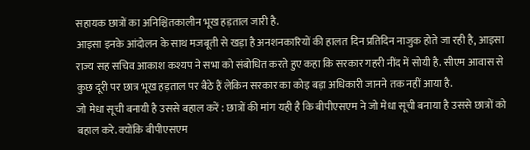सहायक छात्रों का अनिश्चितकालीन भूख हड़ताल जारी है.
आइसा इनके आंदोलन के साथ मजबूती से खड़ा है अनशनकारियों की हालत दिन प्रतिदिन नाजुक होते जा रही है, आइसा राज्य सह सचिव आकाश कश्यप ने सभा को संबोधित करते हुए कहा कि सरकार गहरी नींद में सोयी है. सीएम आवास से कुछ दूरी पर छात्र भूख हड़ताल पर बैठे हैं लेकिन सरकार का कोइ बड़ा अधिकारी जानने तक नहीं आया है.
जो मेधा सूची बनायी है उससे बहाल करें : छात्रों की मांग यही है कि बीपीएसएम ने जो मेधा सूची बनाया है उससे छात्रों को बहाल करे. क्योंकि बीपीएसएम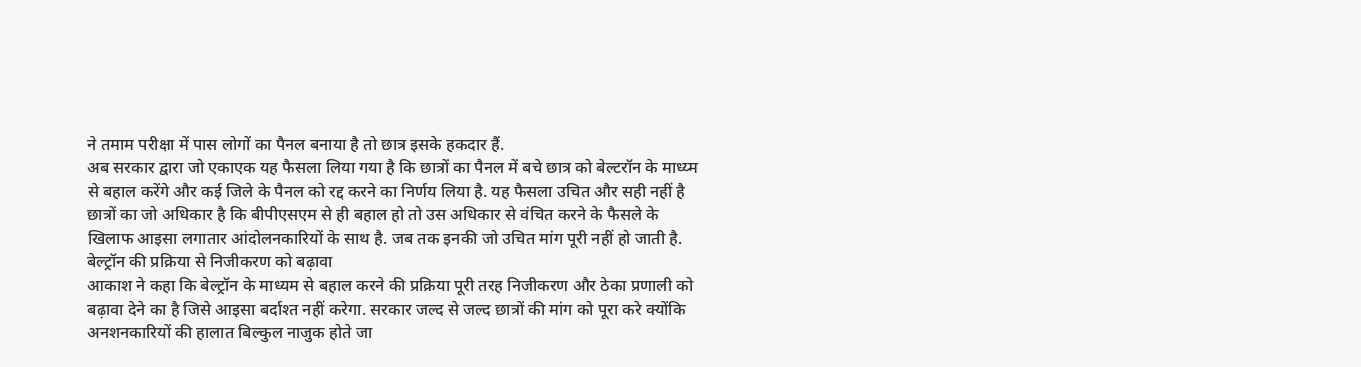ने तमाम परीक्षा में पास लोगों का पैनल बनाया है तो छात्र इसके हकदार हैं.
अब सरकार द्वारा जो एकाएक यह फैसला लिया गया है कि छात्रों का पैनल में बचे छात्र को बेल्टरॉन के माध्य्म से बहाल करेंगे और कई जिले के पैनल को रद्द करने का निर्णय लिया है. यह फैसला उचित और सही नहीं है छात्रों का जो अधिकार है कि बीपीएसएम से ही बहाल हो तो उस अधिकार से वंचित करने के फैसले के खिलाफ आइसा लगातार आंदोलनकारियों के साथ है. जब तक इनकी जो उचित मांग पूरी नहीं हो जाती है.
बेल्ट्रॉन की प्रक्रिया से निजीकरण को बढ़ावा
आकाश ने कहा कि बेल्ट्रॉन के माध्यम से बहाल करने की प्रक्रिया पूरी तरह निजीकरण और ठेका प्रणाली को बढ़ावा देने का है जिसे आइसा बर्दाश्त नहीं करेगा. सरकार जल्द से जल्द छात्रों की मांग को पूरा करे क्योंकि अनशनकारियों की हालात बिल्कुल नाजुक होते जा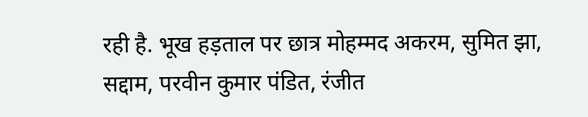रही है. भूख हड़ताल पर छात्र मोहम्मद अकरम, सुमित झा, सद्दाम, परवीन कुमार पंडित, रंजीत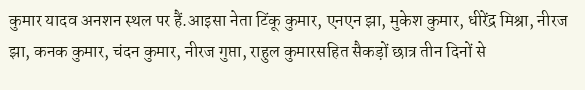कुमार यादव अनशन स्थल पर हैं.आइसा नेता टिंकू कुमार, एनएन झा, मुकेश कुमार, धीरेंद्र मिश्रा, नीरज झा, कनक कुमार, चंदन कुमार, नीरज गुप्ता, राहुल कुमारसहित सैकड़ों छात्र तीन दिनों से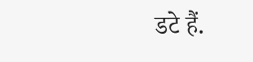डटे हैं.